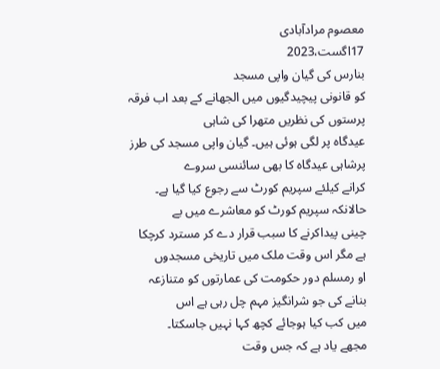معصوم مرادآبادی
17اگست،2023
بنارس کی گیان واپی مسجد
کو قانونی پیچیدگیوں میں الجھانے کے بعد اب فرقہ پرستوں کی نظریں متھرا کی شاہی
عیدگاہ پر لگی ہوئی ہیں۔ گیان واپی مسجد کی طرز پرشاہی عیدگاہ کا بھی سائنسی سروے
کرانے کیلئے سپریم کورٹ سے رجوع کیا گیا ہے۔ حالانکہ سپریم کورٹ کو معاشرے میں بے
چینی پیداکرنے کا سبب قرار دے کر مسترد کرچکا ہے مگر اس وقت ملک میں تاریخی مسجدوں
او رمسلم دور حکومت کی عمارتوں کو متنازعہ بنانے کی جو شرانگیز مہم چل رہی ہے اس
میں کب کیا ہوجائے کچھ کہا نہیں جاسکتا۔
مجھے یاد ہے کہ جس وقت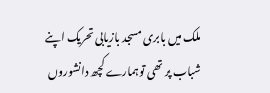ملک میں بابری مسجد بازیابی تحریک اپنے شباب پر تھی توہمارے کچھ دانشوروں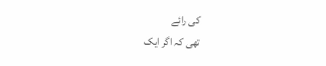کی رائے
تھی کہ اگر ایک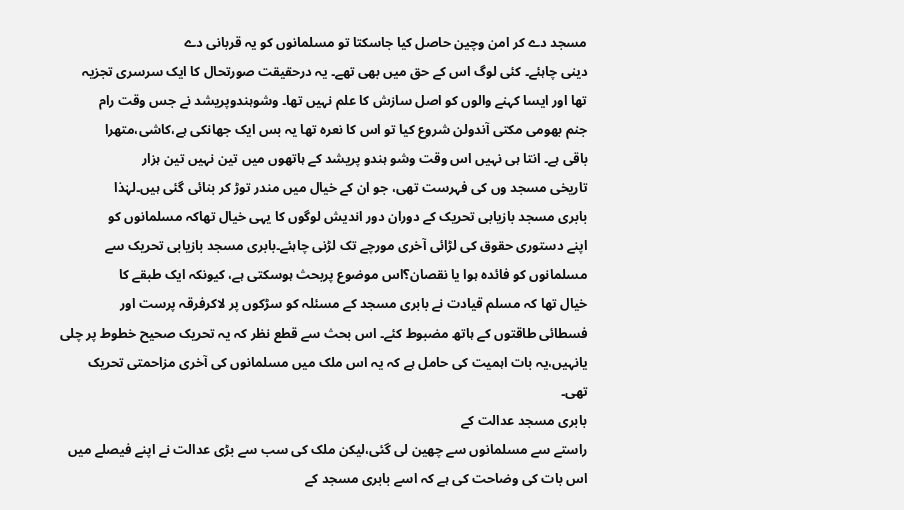مسجد دے کر امن وچین حاصل کیا جاسکتا تو مسلمانوں کو یہ قربانی دے
دینی چاہئے۔ کئی لوگ اس کے حق میں بھی تھے۔ یہ درحقیقت صورتحال کا ایک سرسری تجزیہ
تھا اور ایسا کہنے والوں کو اصل سازش کا علم نہیں تھا۔ وشوہندوپریشد نے جس وقت رام
جنم بھومی مکتی آندولن شروع کیا تو اس کا نعرہ تھا یہ بس ایک جھانکی ہے،کاشی،متھرا
باقی ہے۔ انتا ہی نہیں اس وقت وشو ہندو پریشد کے ہاتھوں میں تین نہیں تین ہزار
تاریخی مسجد وں کی فہرست تھی، جو ان کے خیال میں مندر توڑ کر بنائی گئی ہیں۔لہٰذا
بابری مسجد بازیابی تحریک کے دوران دور اندیش لوگوں کا یہی خیال تھاکہ مسلمانوں کو
اپنے دستوری حقوق کی لڑائی آخری مورچے تک لڑنی چاہئے۔بابری مسجد بازیابی تحریک سے
مسلمانوں کو فائدہ ہوا یا نقصان؟اس موضوع پربحث ہوسکتی ہے، کیونکہ ایک طبقے کا
خیال تھا کہ مسلم قیادت نے بابری مسجد کے مسئلہ کو سڑکوں پر لاکرفرقہ پرست اور
فسطائی طاقتوں کے ہاتھ مضبوط کئے۔ اس بحث سے قطع نظر کہ یہ تحریک صحیح خطوط پر چلی
یانہیں،یہ بات اہمیت کی حامل ہے کہ یہ اس ملک میں مسلمانوں کی آخری مزاحمتی تحریک
تھی۔
بابری مسجد عدالت کے
راستے سے مسلمانوں سے چھین لی گئی،لیکن ملک کی سب سے بڑی عدالت نے اپنے فیصلے میں
اس بات کی وضاحت کی ہے کہ اسے بابری مسجد کے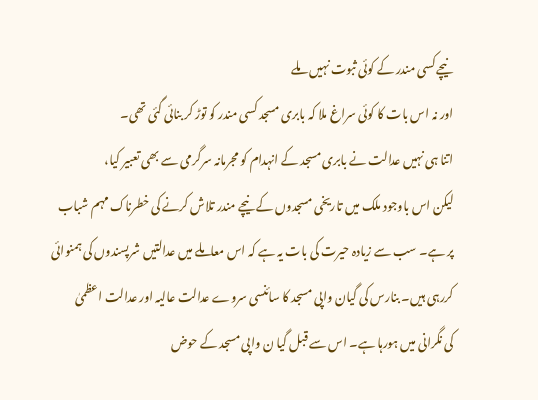نیچے کسی مندر کے کوئی ثبوت نہیں ملے
اور نہ اس بات کا کوئی سراغ ملا کہ بابری مسجد کسی مندر کو توڑ کر بنائی گئی تھی۔
اتنا ہی نہیں عدالت نے بابری مسجد کے انہدام کو مجرمانہ سرگرمی سے بھی تعبیر کیا،
لیکن اس باوجود ملک میں تاریخی مسجدوں کے نیچے مندر تلاش کرنے کی خطرناک مہم شباب
پر ہے۔ سب سے زیادہ حیرت کی بات یہ ہے کہ اس معاملے میں عدالتیں شرپسندوں کی ہمنوائی
کررہی ہیں۔ بنارس کی گیان واپی مسجد کا سائنسی سروے عدالت عالیہ اور عدالت اعظمیٰ
کی نگرانی میں ہورہا ہے۔ اس سے قبل گیا ن واپی مسجد کے حوض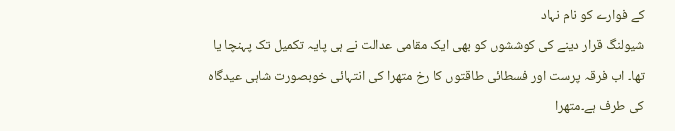کے فوارے کو نام نہاد
شیولنگ قرار دینے کی کوششوں کو بھی ایک مقامی عدالت نے ہی پایہ تکمیل تک پہنچا یا
تھا۔ اب فرقہ پرست اور فسطائی طاقتوں کا رخ متھرا کی انتہائی خوبصورت شاہی عیدگاہ
کی طرف ہے۔متھرا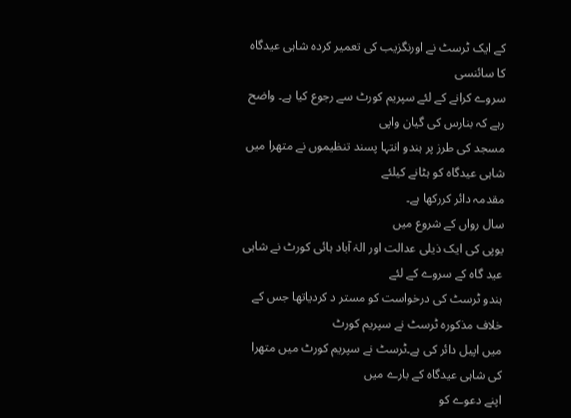کے ایک ٹرسٹ نے اورنگزیب کی تعمیر کردہ شاہی عیدگاہ کا سائنسی
سروے کرانے کے لئے سپریم کورٹ سے رجوع کیا ہے۔ واضح رہے کہ بنارس کی گیان واپی
مسجد کی طرز پر ہندو انتہا پسند تنظیموں نے متھرا میں شاہی عیدگاہ کو ہٹانے کیلئے
مقدمہ دائر کررکھا ہے۔
سال رواں کے شروع میں
یوپی کی ایک ذیلی عدالت اور الہٰ آباد ہائی کورٹ نے شاہی عید گاہ کے سروے کے لئے
ہندو ٹرسٹ کی درخواست کو مستر د کردیاتھا جس کے خلاف مذکورہ ٹرسٹ نے سپریم کورٹ
میں اپیل دائر کی ہے۔ٹرسٹ نے سپریم کورٹ میں متھرا کی شاہی عیدگاہ کے بارے میں
اپنے دعوے کو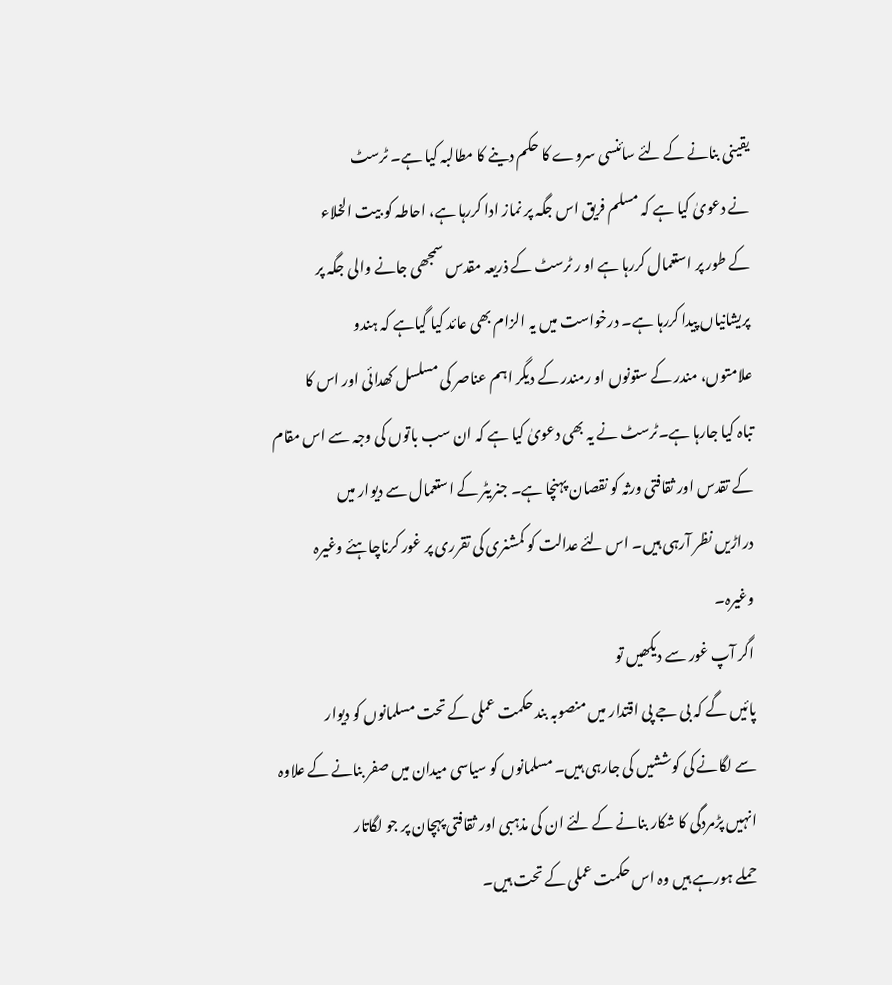یقینی بنانے کے لئے سائنسی سروے کا حکم دینے کا مطالبہ کیا ہے۔ ٹرسٹ
نے دعویٰ کیا ہے کہ مسلم فریق اس جگہ پر نماز ادا کررہا ہے، احاطہ کو بیت الخلاء
کے طور پر استعمال کررہا ہے او ر ٹرسٹ کے ذریعہ مقدس سمجھی جانے والی جگہ پر
پریشانیاں پیدا کررہا ہے۔ درخواست میں یہ الزام بھی عائد کیا گیاہے کہ ہندو
علامتوں، مندر کے ستونوں او رمندر کے دیگر اہم عناصر کی مسلسل کھدائی اور اس کا
تباہ کیا جارہا ہے۔ٹرسٹ نے یہ بھی دعویٰ کیا ہے کہ ان سب باتوں کی وجہ سے اس مقام
کے تقدس اور ثقافتی ورثہ کو نقصان پہنچا ہے۔ جنریٹر کے استعمال سے دیوار میں
دراڑیں نظر آرہی ہیں۔ اس لئے عدالت کو کمشنری کی تقرری پر غور کرناچاہئے وغیرہ
وغیرہ۔
اگر آپ غور سے دیکھیں تو
پائیں گے کہ بی جے پی اقتدار میں منصوبہ بند حکمت عملی کے تحت مسلمانوں کو دیوار
سے لگانے کی کوششیں کی جارہی ہیں۔ مسلمانوں کو سیاسی میدان میں صفر بنانے کے علاوہ
انہیں پڑمردگی کا شکار بنانے کے لئے ان کی مذہبی اور ثقافتی پہچان پر جو لگاتار
حملے ہورہے ہیں وہ اس حکمت عملی کے تحت ہیں۔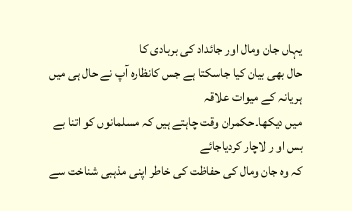یہاں جان ومال اور جائداد کی بربادی کا
حال بھی بیان کیا جاسکتا ہے جس کانظارہ آپ نے حال ہی میں ہریانہ کے میوات علاقہ
میں دیکھا۔حکمران وقت چاہتے ہیں کہ مسلمانوں کو اتنا بے بس او ر لاچار کردیاجائے
کہ وہ جان ومال کی حفاظت کی خاطر اپنی مذہبی شناخت سے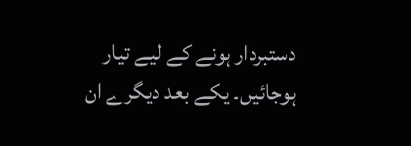دستبردار ہونے کے لیے تیار
ہوجائیں۔ یکے بعد دیگرے ان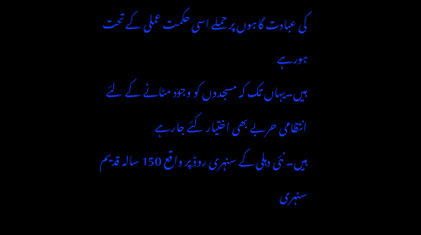کی عبادت گاہوں پر حملے اسی حکمت عملی کے تحت ہورہے
ہیں۔یہاں تک کہ مسجدوں کو وجود مٹانے کے لئے انتظامی حربے بھی اختیار کئے جارہے
ہیں۔ نئی دہلی کے سنہری روڈ پر واقع 150 سالہ قدیم سنہری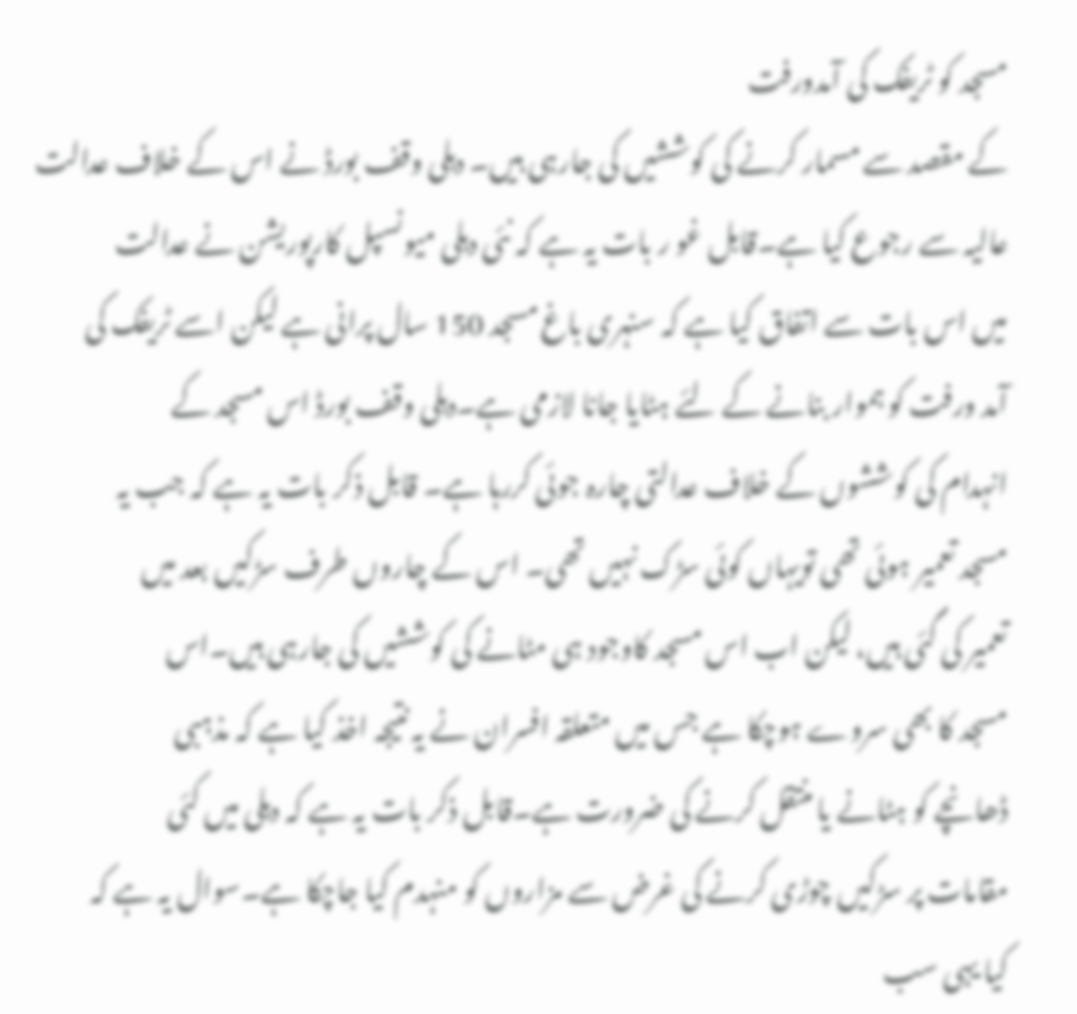مسجد کو ٹریفک کی آمدورفت
کے مقصد سے مسمار کرنے کی کوششیں کی جارہی ہیں۔ دہلی وقف بورڈ نے اس کے خلاف عدالت
عالیہ سے رجوع کیا ہے۔قابل غو ر بات یہ ہے کہ نئی دہلی میونسپل کارپوریشن نے عدالت
میں اس بات سے اتفاق کیا ہے کہ سنہری باغ مسجد 150 سال پرانی ہے لیکن اسے ٹریفک کی
آمد ورفت کو ہموار بنانے کے لئے ہٹایا جانا لازمی ہے۔دہلی وقف بورڈ اس مسجد کے
انہدام کی کوششوں کے خلاف عدالتی چارہ جوئی کررہا ہے۔ قابل ذکر بات یہ ہے کہ جب یہ
مسجد تعمیر ہوئی تھی تویہاں کوئی سڑک نہیں تھی۔ اس کے چاروں طرف سڑکیں بعد میں
تعمیر کی گئی ہیں، لیکن اب اس مسجد کاوجود ہی مٹانے کی کوششیں کی جارہی ہیں۔اس
مسجد کا بھی سروے ہوچکا ہے جس میں متعلقہ افسران نے یہ نتیجہ اخذ کیا ہے کہ مذہبی
ڈھانچے کو ہٹانے یا منتقل کرنے کی ضرورت ہے۔قابل ذکر بات یہ ہے کہ دہلی میں کئی
مقامات پر سڑکیں چوڑی کرنے کی غرض سے مزاروں کو منہدم کیا جاچکا ہے۔سوال یہ ہے کہ
کیا یہی سب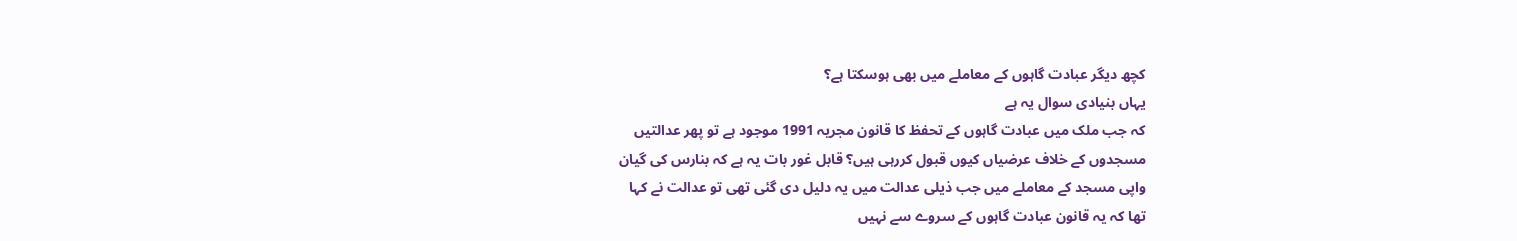کچھ دیگر عبادت گاہوں کے معاملے میں بھی ہوسکتا ہے؟
یہاں بنیادی سوال یہ ہے
کہ جب ملک میں عبادت گاہوں کے تحفظ کا قانون مجریہ 1991 موجود ہے تو پھر عدالتیں
مسجدوں کے خلاف عرضیاں کیوں قبول کررہی ہیں؟ قابل غور بات یہ ہے کہ بنارس کی گیان
واپی مسجد کے معاملے میں جب ذیلی عدالت میں یہ دلیل دی گئی تھی تو عدالت نے کہا
تھا کہ یہ قانون عبادت گاہوں کے سروے سے نہیں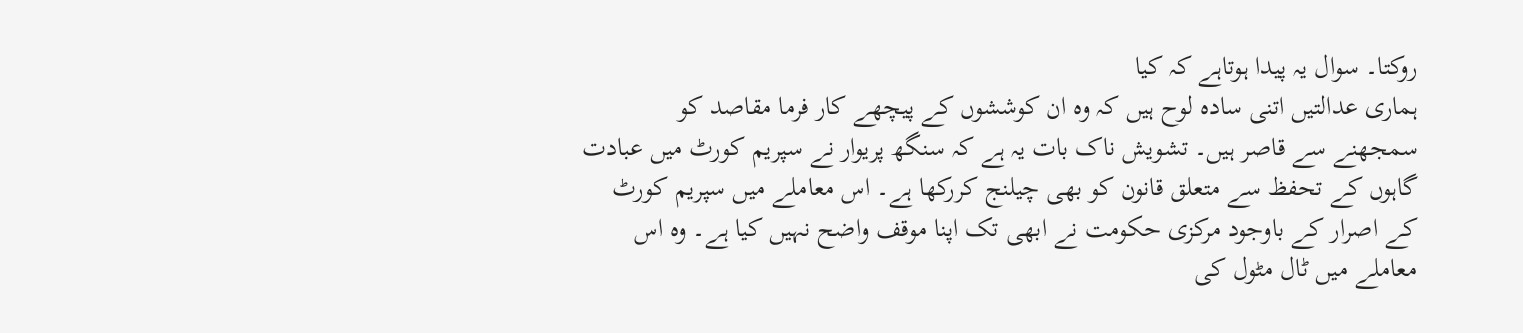روکتا۔ سوال یہ پیدا ہوتاہے کہ کیا
ہماری عدالتیں اتنی سادہ لوح ہیں کہ وہ ان کوششوں کے پیچھے کار فرما مقاصد کو
سمجھنے سے قاصر ہیں۔ تشویش ناک بات یہ ہے کہ سنگھ پریوار نے سپریم کورٹ میں عبادت
گاہوں کے تحفظ سے متعلق قانون کو بھی چیلنج کررکھا ہے۔ اس معاملے میں سپریم کورٹ
کے اصرار کے باوجود مرکزی حکومت نے ابھی تک اپنا موقف واضح نہیں کیا ہے۔ وہ اس
معاملے میں ٹال مٹول کی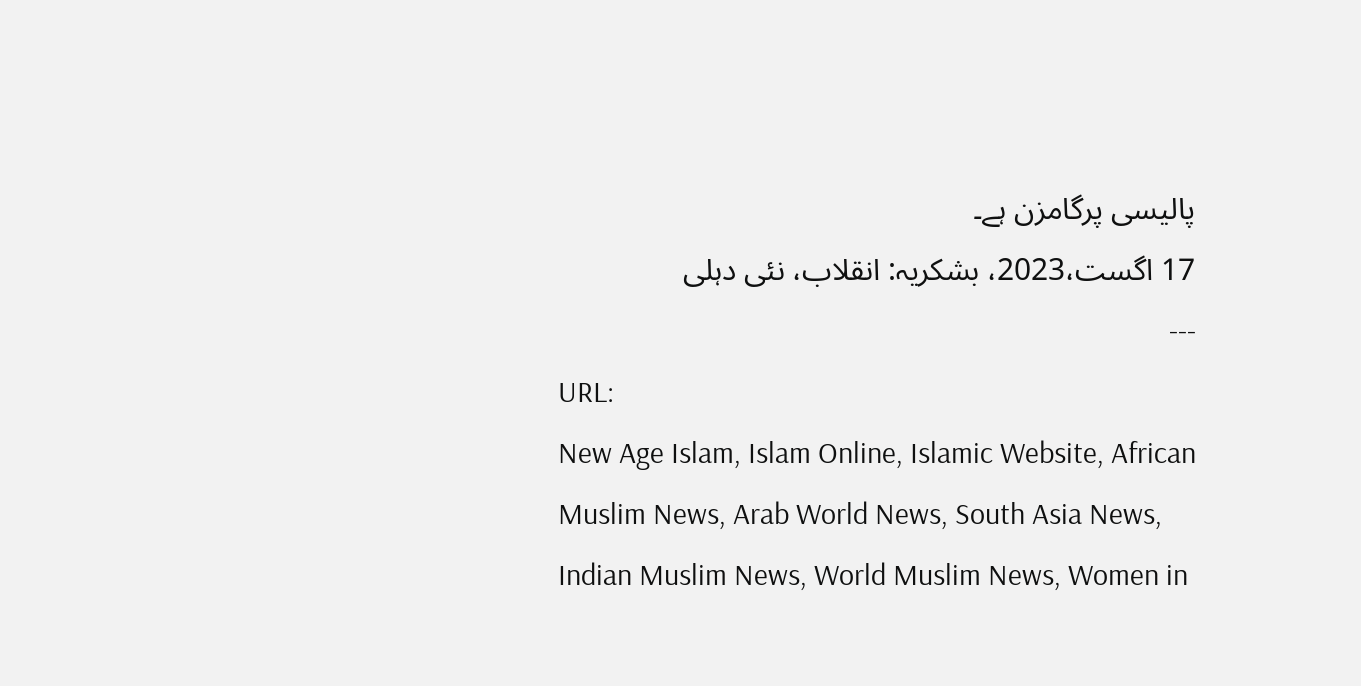پالیسی پرگامزن ہے۔
17 اگست،2023، بشکریہ: انقلاب، نئی دہلی
---
URL:
New Age Islam, Islam Online, Islamic Website, African Muslim News, Arab World News, South Asia News, Indian Muslim News, World Muslim News, Women in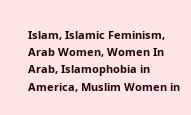Islam, Islamic Feminism, Arab Women, Women In Arab, Islamophobia in America, Muslim Women in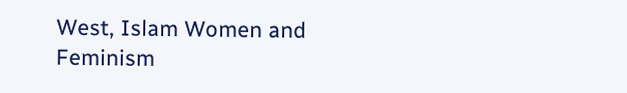West, Islam Women and Feminism